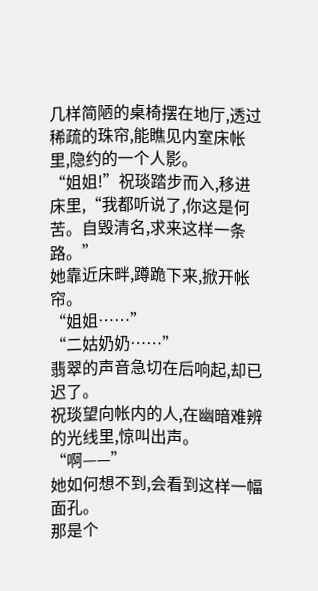几样简陋的桌椅摆在地厅,透过稀疏的珠帘,能瞧见内室床帐里,隐约的一个人影。
“姐姐!”祝琰踏步而入,移进床里,“我都听说了,你这是何苦。自毁清名,求来这样一条路。”
她靠近床畔,蹲跪下来,掀开帐帘。
“姐姐……”
“二姑奶奶……”
翡翠的声音急切在后响起,却已迟了。
祝琰望向帐内的人,在幽暗难辨的光线里,惊叫出声。
“啊——”
她如何想不到,会看到这样一幅面孔。
那是个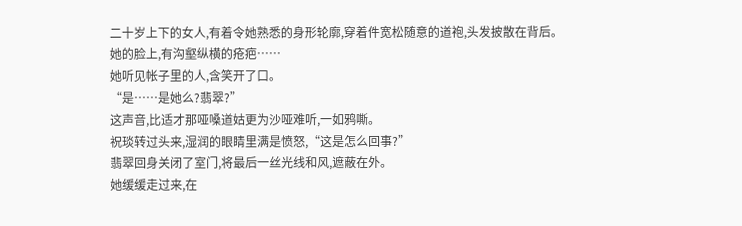二十岁上下的女人,有着令她熟悉的身形轮廓,穿着件宽松随意的道袍,头发披散在背后。
她的脸上,有沟壑纵横的疮疤……
她听见帐子里的人,含笑开了口。
“是……是她么?翡翠?”
这声音,比适才那哑嗓道姑更为沙哑难听,一如鸦嘶。
祝琰转过头来,湿润的眼睛里满是愤怒,“这是怎么回事?”
翡翠回身关闭了室门,将最后一丝光线和风,遮蔽在外。
她缓缓走过来,在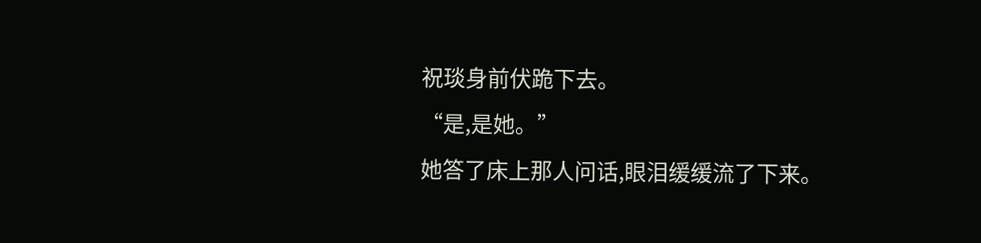祝琰身前伏跪下去。
“是,是她。”
她答了床上那人问话,眼泪缓缓流了下来。